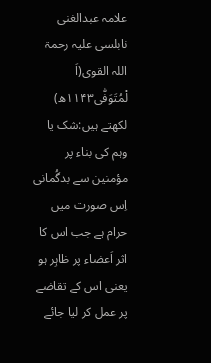علامہ عبدالغنی نابلسی علیہ رحمۃ اللہ القوی(اَ لْمُتَوَفّٰی۱۱۴۳ھ) لکھتے ہیں:شک یا وہم کی بناء پر مؤمنین سے بدگُمانی اِس صورت میں حرام ہے جب اس کا اثر اَعضاء پر ظاہِر ہو یعنی اس کے تقاضے پر عمل کر لیا جائے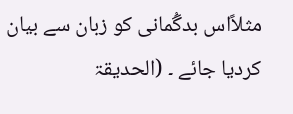مثلاًاس بدگُمانی کو زبان سے بیان کردیا جائے ۔ (الحدیقۃ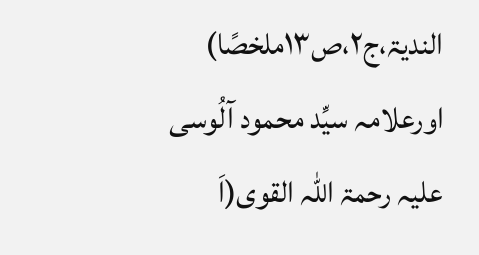الندیۃ،ج۲،ص۱۳ملخصًا)
اورعلامہ سیِّد محمود آلُوسی علیہ رحمۃ اللہ القوی(اَ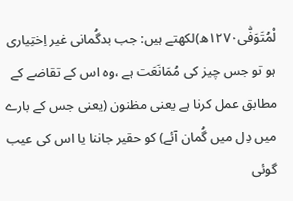لْمُتَوَفّٰی۱۲۷۰ھ)لکھتے ہیں: جب بدگُمانی غیر اِختِیاری ہو تو جس چیز کی مُمَانَعَت ہے ،وہ اس کے تقاضے کے مطابق عمل کرنا ہے یعنی مظنون (یعنی جس کے بارے میں دِل میں گُمان آئے) کو حقیر جاننا یا اس کی عیب گوئی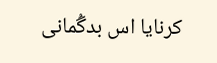کرنایا اس بدگُمانی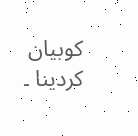کوبیان کردینا ۔